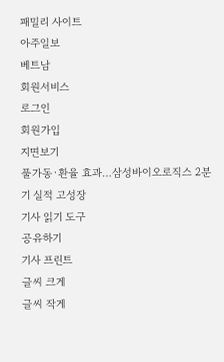패밀리 사이트
아주일보
베트남
회원서비스
로그인
회원가입
지면보기
풀가동·환율 효과…삼성바이오로직스 2분기 실적 고성장
기사 읽기 도구
공유하기
기사 프린트
글씨 크게
글씨 작게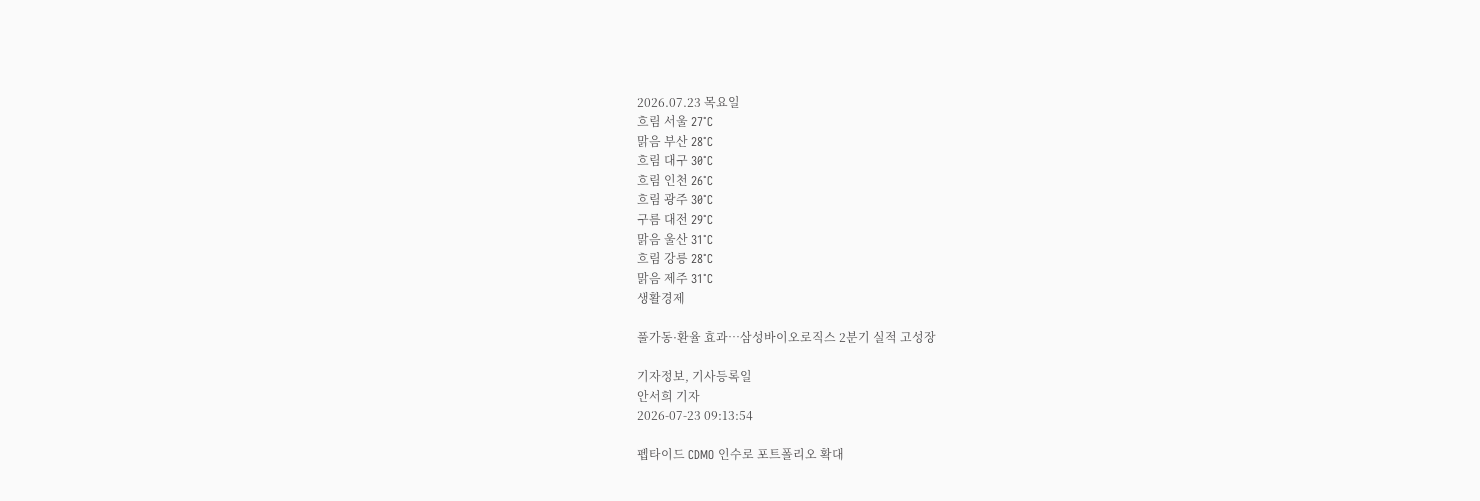2026.07.23 목요일
흐림 서울 27˚C
맑음 부산 28˚C
흐림 대구 30˚C
흐림 인천 26˚C
흐림 광주 30˚C
구름 대전 29˚C
맑음 울산 31˚C
흐림 강릉 28˚C
맑음 제주 31˚C
생활경제

풀가동·환율 효과…삼성바이오로직스 2분기 실적 고성장

기자정보, 기사등록일
안서희 기자
2026-07-23 09:13:54

펩타이드 CDMO 인수로 포트폴리오 확대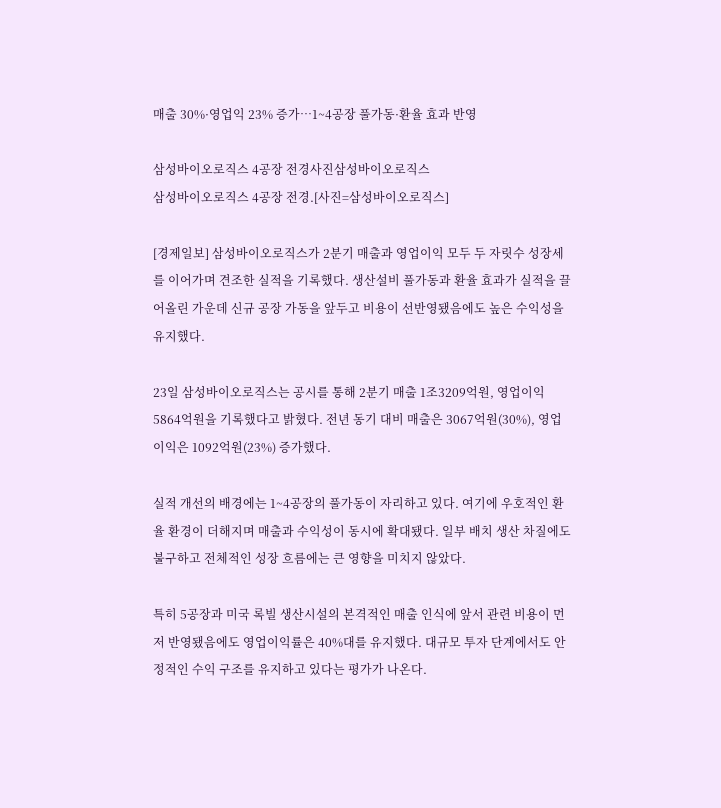매출 30%·영업익 23% 증가…1~4공장 풀가동·환율 효과 반영

삼성바이오로직스 4공장 전경사진삼성바이오로직스
삼성바이오로직스 4공장 전경.[사진=삼성바이오로직스]

[경제일보] 삼성바이오로직스가 2분기 매출과 영업이익 모두 두 자릿수 성장세를 이어가며 견조한 실적을 기록했다. 생산설비 풀가동과 환율 효과가 실적을 끌어올린 가운데 신규 공장 가동을 앞두고 비용이 선반영됐음에도 높은 수익성을 유지했다.

23일 삼성바이오로직스는 공시를 통해 2분기 매출 1조3209억원, 영업이익 5864억원을 기록했다고 밝혔다. 전년 동기 대비 매출은 3067억원(30%), 영업이익은 1092억원(23%) 증가했다.

실적 개선의 배경에는 1~4공장의 풀가동이 자리하고 있다. 여기에 우호적인 환율 환경이 더해지며 매출과 수익성이 동시에 확대됐다. 일부 배치 생산 차질에도 불구하고 전체적인 성장 흐름에는 큰 영향을 미치지 않았다.

특히 5공장과 미국 록빌 생산시설의 본격적인 매출 인식에 앞서 관련 비용이 먼저 반영됐음에도 영업이익률은 40%대를 유지했다. 대규모 투자 단계에서도 안정적인 수익 구조를 유지하고 있다는 평가가 나온다.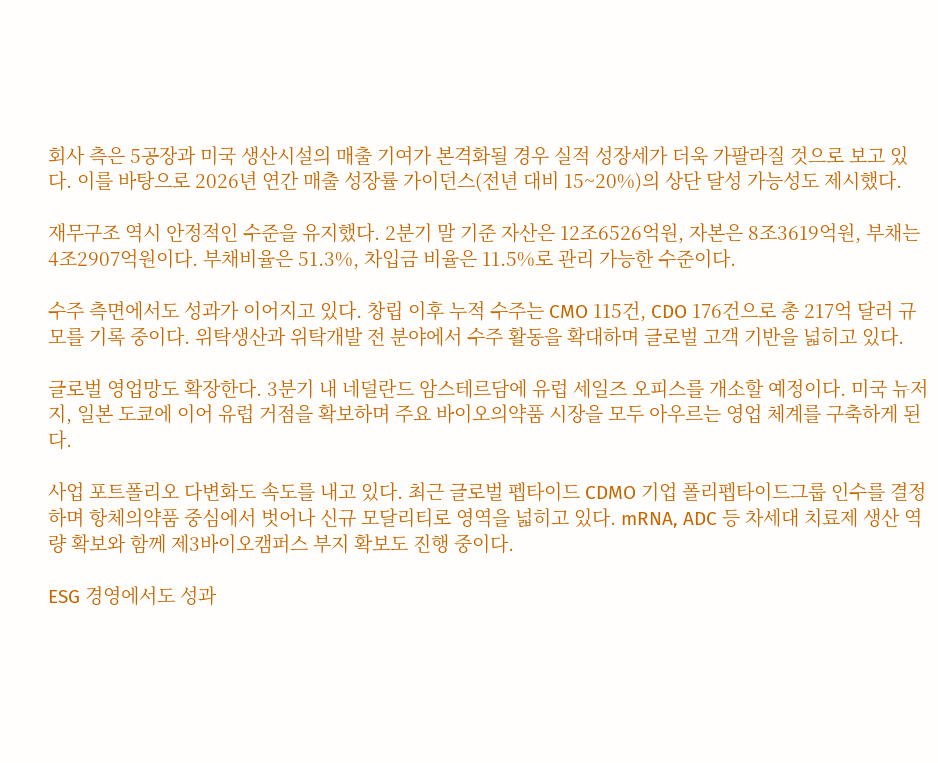회사 측은 5공장과 미국 생산시설의 매출 기여가 본격화될 경우 실적 성장세가 더욱 가팔라질 것으로 보고 있다. 이를 바탕으로 2026년 연간 매출 성장률 가이던스(전년 대비 15~20%)의 상단 달성 가능성도 제시했다.

재무구조 역시 안정적인 수준을 유지했다. 2분기 말 기준 자산은 12조6526억원, 자본은 8조3619억원, 부채는 4조2907억원이다. 부채비율은 51.3%, 차입금 비율은 11.5%로 관리 가능한 수준이다.

수주 측면에서도 성과가 이어지고 있다. 창립 이후 누적 수주는 CMO 115건, CDO 176건으로 총 217억 달러 규모를 기록 중이다. 위탁생산과 위탁개발 전 분야에서 수주 활동을 확대하며 글로벌 고객 기반을 넓히고 있다.

글로벌 영업망도 확장한다. 3분기 내 네덜란드 암스테르담에 유럽 세일즈 오피스를 개소할 예정이다. 미국 뉴저지, 일본 도쿄에 이어 유럽 거점을 확보하며 주요 바이오의약품 시장을 모두 아우르는 영업 체계를 구축하게 된다.

사업 포트폴리오 다변화도 속도를 내고 있다. 최근 글로벌 펩타이드 CDMO 기업 폴리펩타이드그룹 인수를 결정하며 항체의약품 중심에서 벗어나 신규 모달리티로 영역을 넓히고 있다. mRNA, ADC 등 차세대 치료제 생산 역량 확보와 함께 제3바이오캠퍼스 부지 확보도 진행 중이다.

ESG 경영에서도 성과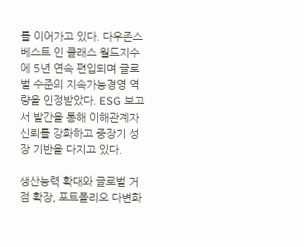를 이어가고 있다. 다우존스 베스트 인 클래스 월드지수에 5년 연속 편입되며 글로벌 수준의 지속가능경영 역량을 인정받았다. ESG 보고서 발간을 통해 이해관계자 신뢰를 강화하고 중장기 성장 기반을 다지고 있다.

생산능력 확대와 글로벌 거점 확장, 포트폴리오 다변화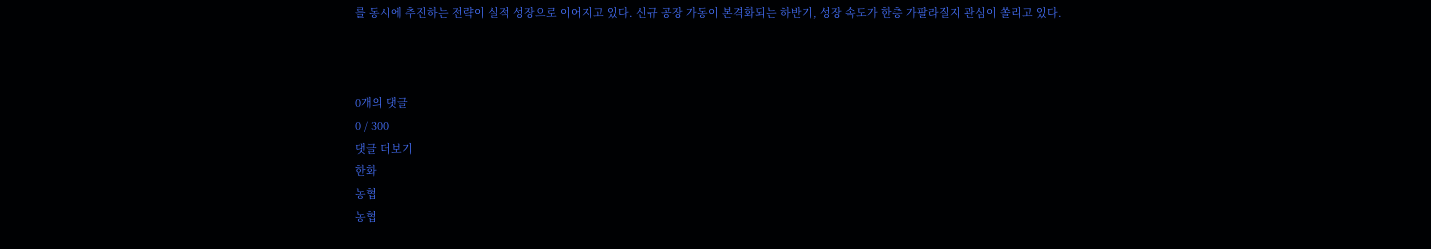를 동시에 추진하는 전략이 실적 성장으로 이어지고 있다. 신규 공장 가동이 본격화되는 하반기, 성장 속도가 한층 가팔라질지 관심이 쏠리고 있다.



0개의 댓글
0 / 300
댓글 더보기
한화
농협
농협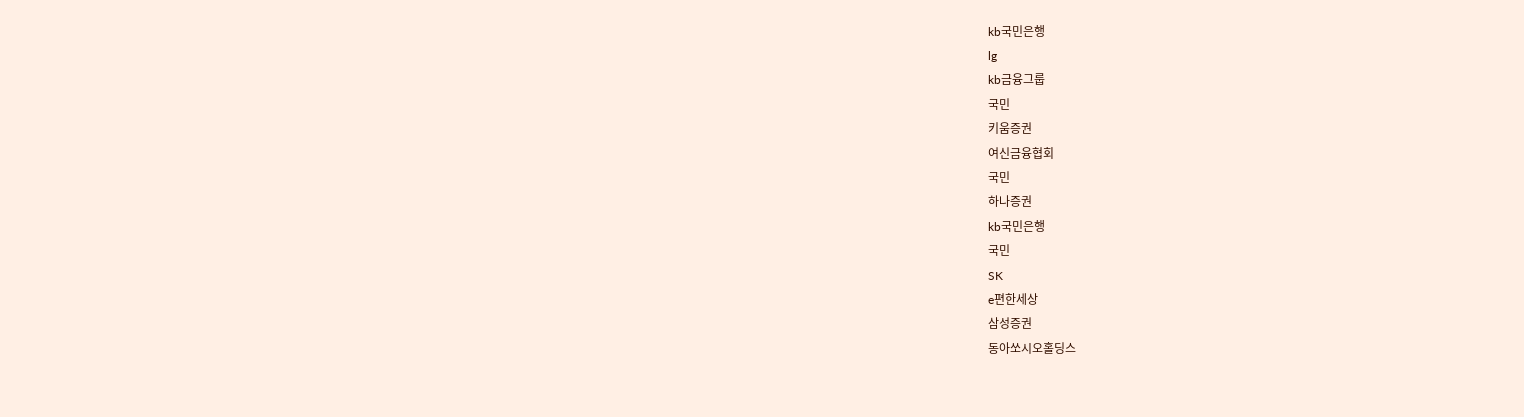kb국민은행
lg
kb금융그룹
국민
키움증권
여신금융협회
국민
하나증권
kb국민은행
국민
SK
e편한세상
삼성증권
동아쏘시오홀딩스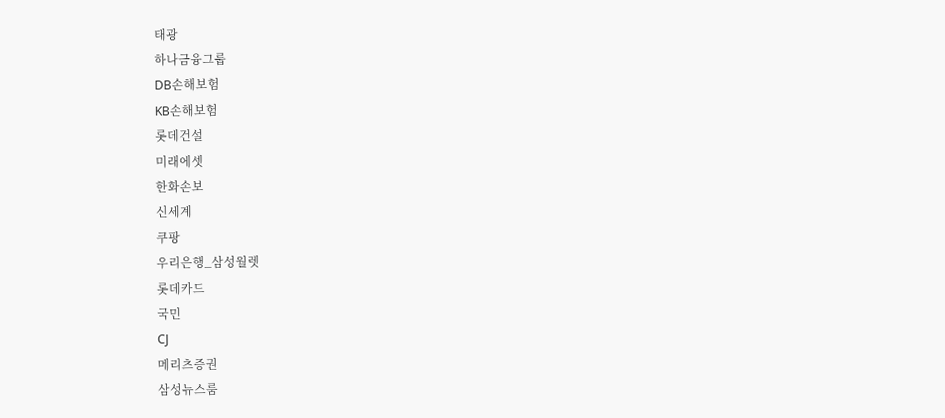태광
하나금융그룹
DB손해보험
KB손해보험
롯데건설
미래에셋
한화손보
신세계
쿠팡
우리은행_삼성월렛
롯데카드
국민
CJ
메리츠증권
삼성뉴스룸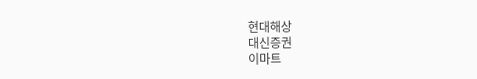현대해상
대신증권
이마트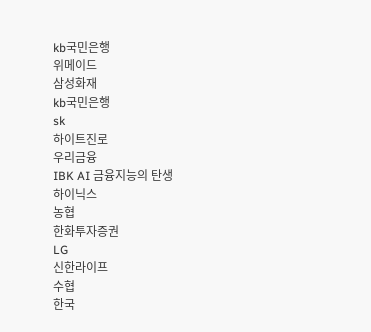kb국민은행
위메이드
삼성화재
kb국민은행
sk
하이트진로
우리금융
IBK AI 금융지능의 탄생
하이닉스
농협
한화투자증권
LG
신한라이프
수협
한국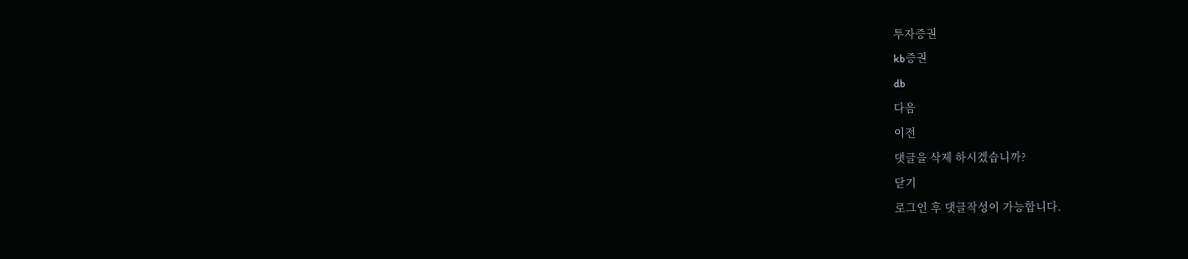투자증권
kb증권
db
다음
이전
댓글을 삭제 하시겠습니까?
닫기
로그인 후 댓글작성이 가능합니다.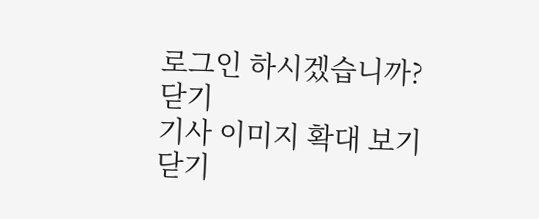로그인 하시겠습니까?
닫기
기사 이미지 확대 보기
닫기